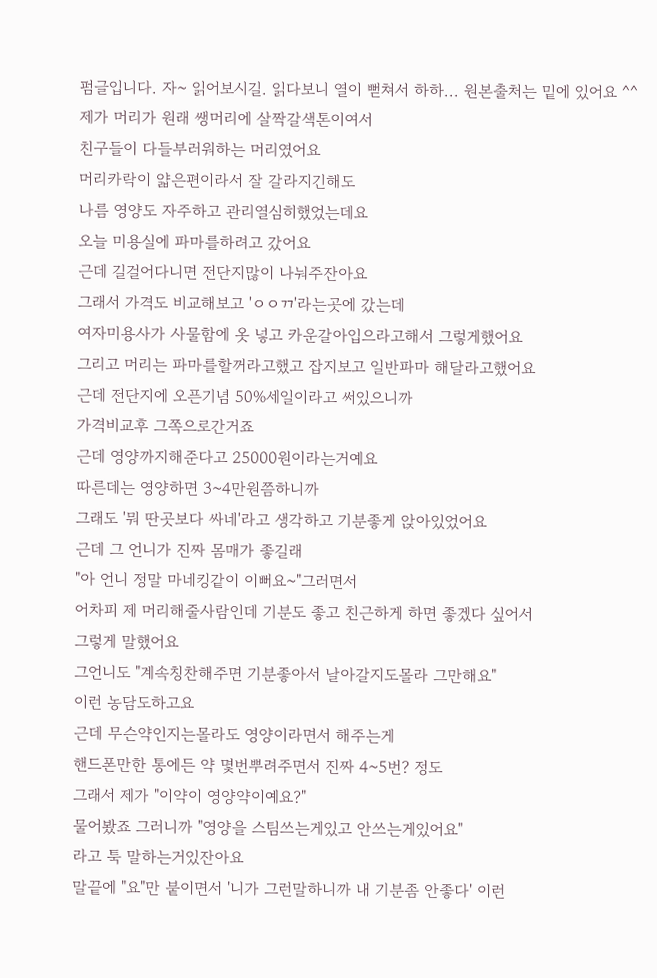펌글입니다. 자~ 읽어보시길. 읽다보니 열이 뻗쳐서 하하... 원본출처는 밑에 있어요 ^^
제가 머리가 원래 쌩머리에 살짝갈색톤이여서
친구들이 다들부러워하는 머리였어요
머리카락이 얇은편이라서 잘 갈라지긴해도
나름 영양도 자주하고 관리열심히했었는데요
오늘 미용실에 파마를하려고 갔어요
근데 길걸어다니면 전단지많이 나눠주잔아요
그래서 가격도 비교해보고 'ㅇㅇㄲ'라는곳에 갔는데
여자미용사가 사물함에 옷 넣고 카운갈아입으라고해서 그렇게했어요
그리고 머리는 파마를할꺼라고했고 잡지보고 일반파마 해달라고했어요
근데 전단지에 오픈기념 50%세일이라고 써있으니까
가격비교후 그쪽으로간거죠
근데 영양까지해준다고 25000원이라는거예요
따른데는 영양하면 3~4만원쯤하니까
그래도 '뭐 딴곳보다 싸네'라고 생각하고 기분좋게 앉아있었어요
근데 그 언니가 진짜 몸매가 좋길래
"아 언니 정말 마네킹같이 이뻐요~"그러면서
어차피 제 머리해줄사람인데 기분도 좋고 친근하게 하면 좋겠다 싶어서
그렇게 말했어요
그언니도 "계속칭찬해주면 기분좋아서 날아갈지도몰라 그만해요"
이런 농담도하고요
근데 무슨약인지는몰라도 영양이라면서 해주는게
핸드폰만한 통에든 약 몇번뿌려주면서 진짜 4~5번? 정도
그래서 제가 "이약이 영양약이예요?"
물어봤죠 그러니까 "영양을 스팀쓰는게있고 안쓰는게있어요"
라고 툭 말하는거있잔아요
말끝에 "요"만 붙이면서 '니가 그런말하니까 내 기분좀 안좋다' 이런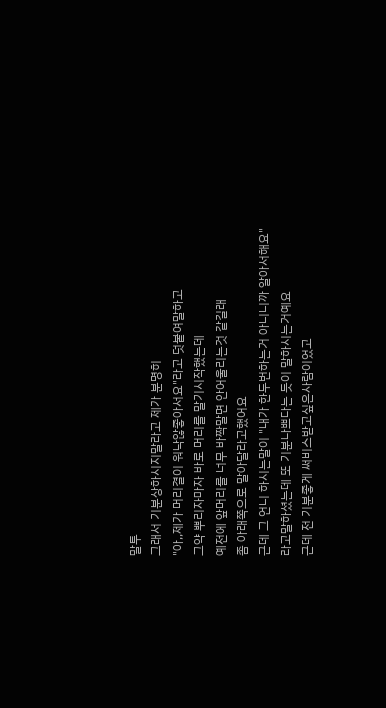말투
그래서 기분상하시지말라고 제가 분명히
"아,,제가 머리결이 워낙않좋아서요"라고 덧붙여말하고
그약 뿌리자마자 바로 머리를 말기시작했는데
예전에 앞머리를 너무 바짝말면 안어울리는것 같길래
좀 아래쪽으로 말아달라고했어요
근데 그 언니 하시는말이 "내가 한두번하는거 아니니까 알아서해요"
라고말하셨는데 또 기분나쁘다는 듯이 말하시는거예요
근데 전 기분좋게 써비스받고싶은사람이었고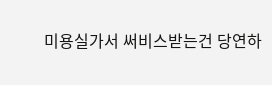미용실가서 써비스받는건 당연하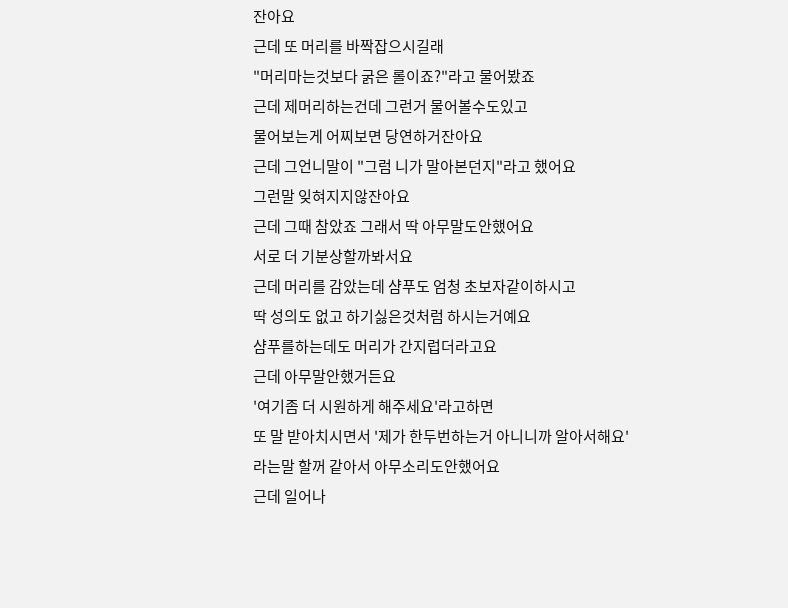잔아요
근데 또 머리를 바짝잡으시길래
"머리마는것보다 굵은 롤이죠?"라고 물어봤죠
근데 제머리하는건데 그런거 물어볼수도있고
물어보는게 어찌보면 당연하거잔아요
근데 그언니말이 "그럼 니가 말아본던지"라고 했어요
그런말 잊혀지지않잔아요
근데 그때 참았죠 그래서 딱 아무말도안했어요
서로 더 기분상할까봐서요
근데 머리를 감았는데 샴푸도 엄청 초보자같이하시고
딱 성의도 없고 하기싫은것처럼 하시는거예요
샴푸를하는데도 머리가 간지럽더라고요
근데 아무말안했거든요
'여기좀 더 시원하게 해주세요'라고하면
또 말 받아치시면서 '제가 한두번하는거 아니니까 알아서해요'
라는말 할꺼 같아서 아무소리도안했어요
근데 일어나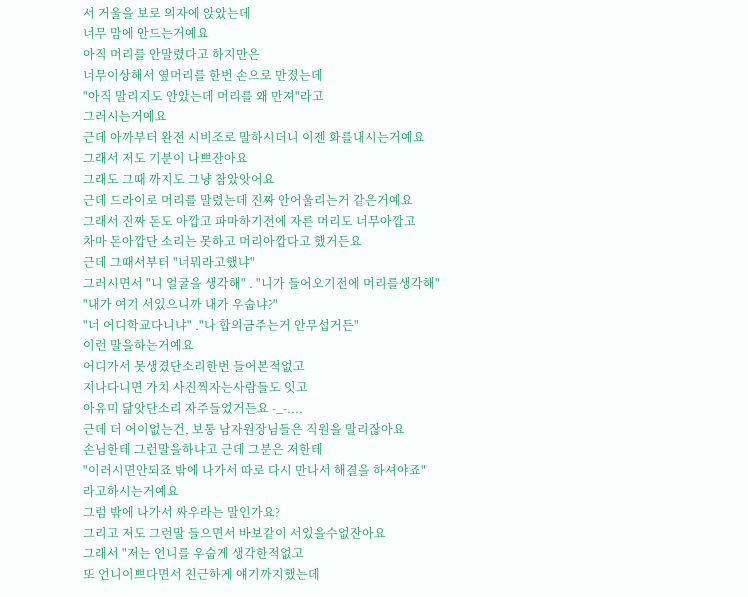서 거울을 보로 의자에 앉았는데
너무 맘에 안드는거예요
아직 머리를 안말렸다고 하지만은
너무이상해서 옆머리를 한번 손으로 만졌는데
"아직 말리지도 안았는데 머리를 왜 만져"라고
그러시는거예요
근데 아까부터 완전 시비조로 말하시더니 이젠 화를내시는거예요
그래서 저도 기분이 나쁘잔아요
그래도 그때 까지도 그냥 참았앗어요
근데 드라이로 머리를 말렸는데 진짜 안어울리는거 같은거예요
그래서 진짜 돈도 아깝고 파마하기전에 자른 머리도 너무아깝고
차마 돈아깝단 소리는 못하고 머리아깝다고 했거든요
근데 그때서부터 "너뭐라고했냐"
그러시면서 "니 얼굴을 생각해" . "니가 들어오기전에 머리를생각해"
"내가 여기 서있으니까 내가 우숩냐?"
"너 어디학교다니냐" ."나 합의금주는거 안무섭거든"
이런 말을하는거예요
어디가서 못생겼단소리한번 들어본적없고
지나다니면 가치 사진찍자는사람들도 잇고
아유미 닮앗단소리 자주들었거든요 -_-....
근데 더 어이없는건, 보통 남자원장님들은 직원을 말리잖아요
손님한테 그런말을하냐고 근데 그분은 저한테
"이러시면안되죠 밖에 나가서 따로 다시 만나서 해결을 하셔야죠"
라고하시는거예요
그럼 밖에 나가서 싸우라는 말인가요?
그리고 저도 그런말 들으면서 바보같이 서있을수없잔아요
그래서 "저는 언니를 우숩게 생각한적없고
또 언니이쁘다면서 친근하게 얘기까지했는데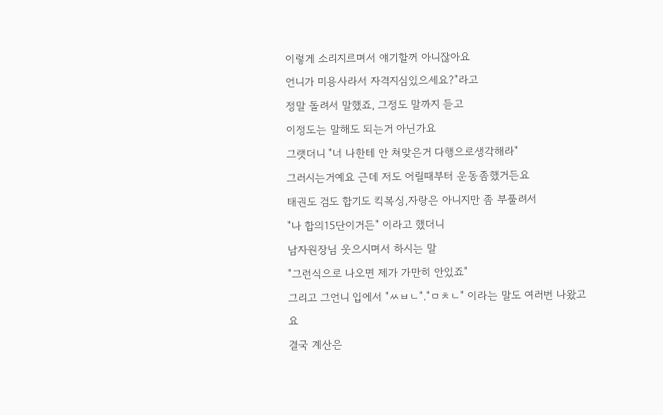이렇게 소리지르며서 얘기할꺼 아니잖아요
언니가 미용사라서 자격지심있으세요?"라고
정말 돌려서 말했죠, 그정도 말까지 듣고
이정도는 말해도 되는거 아닌가요
그랫더니 "너 나한테 안 쳐맞은거 다행으로생각해라"
그러시는거예요 근데 저도 어릴때부터 운동좀했거든요
태권도 검도 합기도 킥복싱,자랑은 아니지만 좀 부풀려서
"나 합의15단이거든" 이라고 했더니
남자원장님 웃으시며서 하시는 말
"그런식으로 나오면 제가 가만히 안있죠"
그리고 그언니 입에서 "ㅆㅂㄴ"."ㅁㅊㄴ" 이라는 말도 여러번 나왔고요
결국 계산은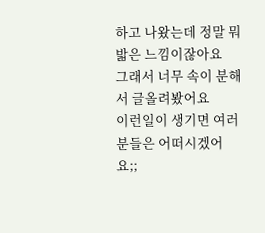하고 나왔는데 정말 뭐 밟은 느낌이잖아요
그래서 너무 속이 분해서 글올려봤어요
이런일이 생기면 여러분들은 어떠시겠어요;;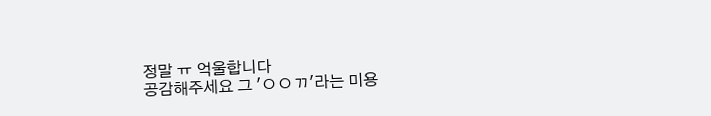정말 ㅠ 억울합니다
공감해주세요 그 'ㅇㅇㄲ'라는 미용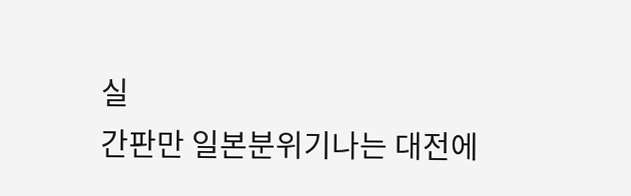실
간판만 일본분위기나는 대전에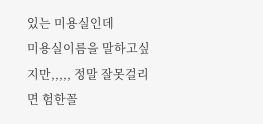있는 미용실인데
미용실이름을 말하고싶지만,,,,, 정말 잘못걸리면 험한꼴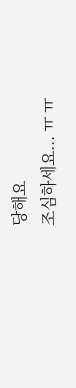당해요
조심하세요... ㅠ ㅠ